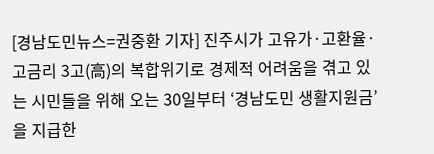[경남도민뉴스=권중환 기자] 진주시가 고유가·고환율·고금리 3고(高)의 복합위기로 경제적 어려움을 겪고 있는 시민들을 위해 오는 30일부터 ‘경남도민 생활지원금’을 지급한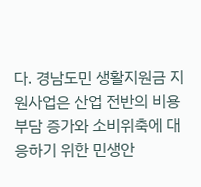다. 경남도민 생활지원금 지원사업은 산업 전반의 비용 부담 증가와 소비위축에 대응하기 위한 민생안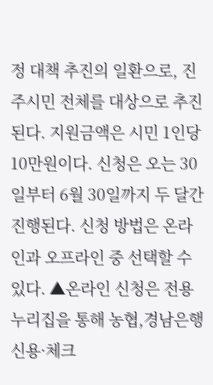정 대책 추진의 일환으로, 진주시민 전체를 대상으로 추진된다. 지원금액은 시민 1인당 10만원이다. 신청은 오는 30일부터 6월 30일까지 두 달간 진행된다. 신청 방법은 온라인과 오프라인 중 선택할 수 있다. ▲온라인 신청은 전용 누리집을 통해 농협,경남은행 신용·체크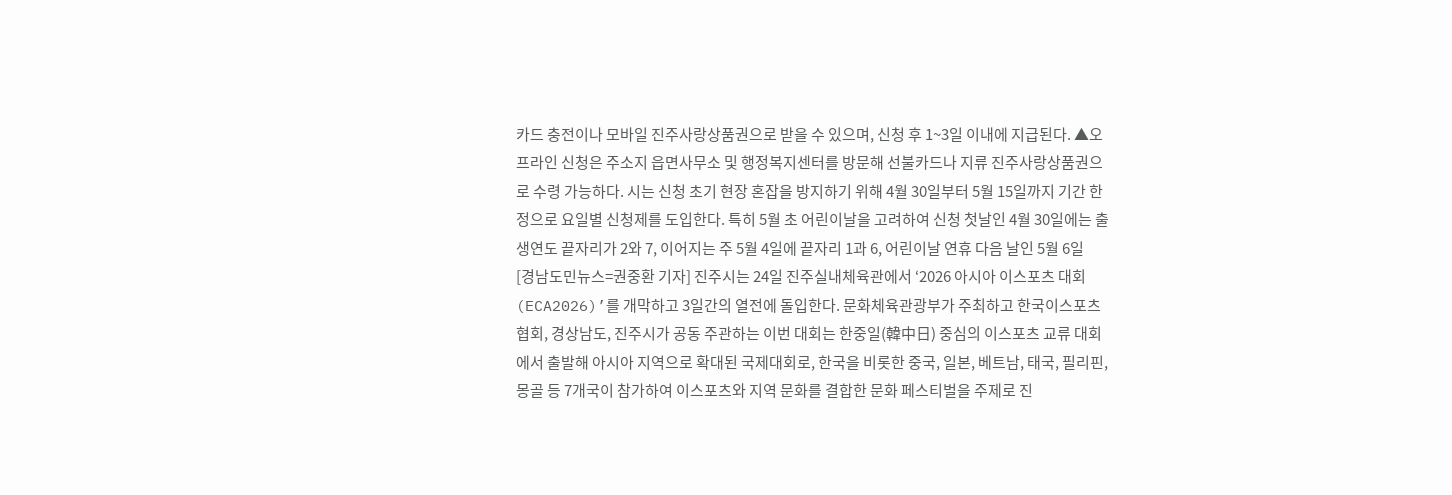카드 충전이나 모바일 진주사랑상품권으로 받을 수 있으며, 신청 후 1~3일 이내에 지급된다. ▲오프라인 신청은 주소지 읍면사무소 및 행정복지센터를 방문해 선불카드나 지류 진주사랑상품권으로 수령 가능하다. 시는 신청 초기 현장 혼잡을 방지하기 위해 4월 30일부터 5월 15일까지 기간 한정으로 요일별 신청제를 도입한다. 특히 5월 초 어린이날을 고려하여 신청 첫날인 4월 30일에는 출생연도 끝자리가 2와 7, 이어지는 주 5월 4일에 끝자리 1과 6, 어린이날 연휴 다음 날인 5월 6일
[경남도민뉴스=권중환 기자] 진주시는 24일 진주실내체육관에서 ‘2026 아시아 이스포츠 대회(ECA2026)’를 개막하고 3일간의 열전에 돌입한다. 문화체육관광부가 주최하고 한국이스포츠협회, 경상남도, 진주시가 공동 주관하는 이번 대회는 한중일(韓中日) 중심의 이스포츠 교류 대회에서 출발해 아시아 지역으로 확대된 국제대회로, 한국을 비롯한 중국, 일본, 베트남, 태국, 필리핀, 몽골 등 7개국이 참가하여 이스포츠와 지역 문화를 결합한 문화 페스티벌을 주제로 진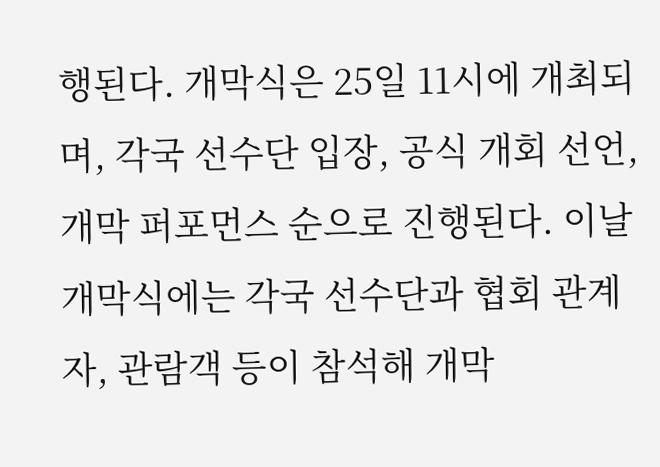행된다. 개막식은 25일 11시에 개최되며, 각국 선수단 입장, 공식 개회 선언, 개막 퍼포먼스 순으로 진행된다. 이날 개막식에는 각국 선수단과 협회 관계자, 관람객 등이 참석해 개막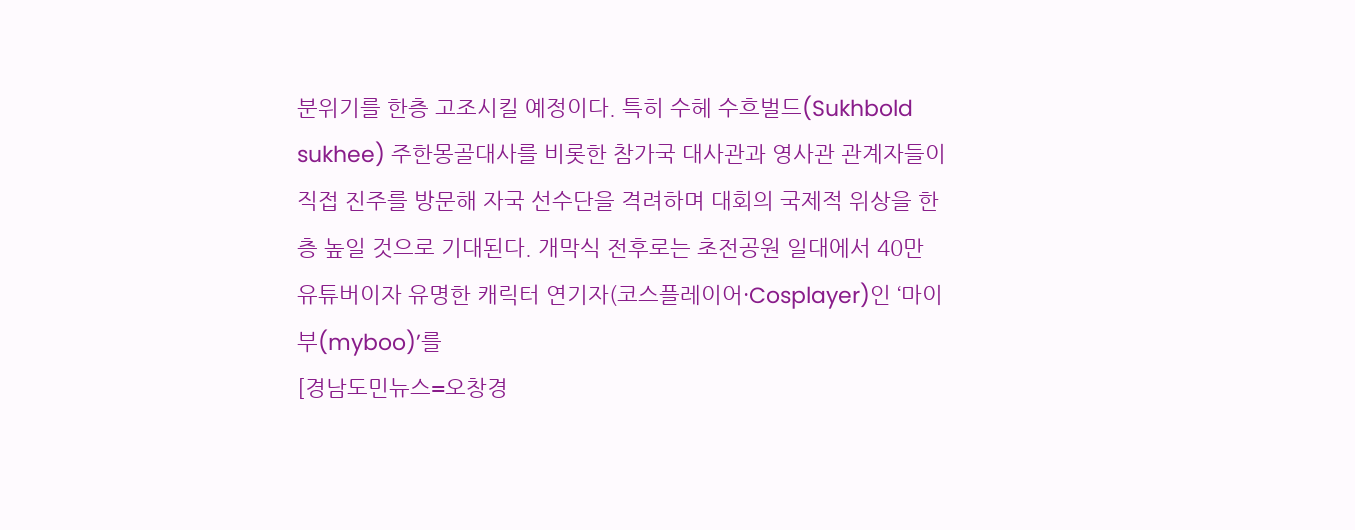분위기를 한층 고조시킬 예정이다. 특히 수헤 수흐벌드(Sukhbold sukhee) 주한몽골대사를 비롯한 참가국 대사관과 영사관 관계자들이 직접 진주를 방문해 자국 선수단을 격려하며 대회의 국제적 위상을 한층 높일 것으로 기대된다. 개막식 전후로는 초전공원 일대에서 40만 유튜버이자 유명한 캐릭터 연기자(코스플레이어·Cosplayer)인 ‘마이부(myboo)’를
[경남도민뉴스=오창경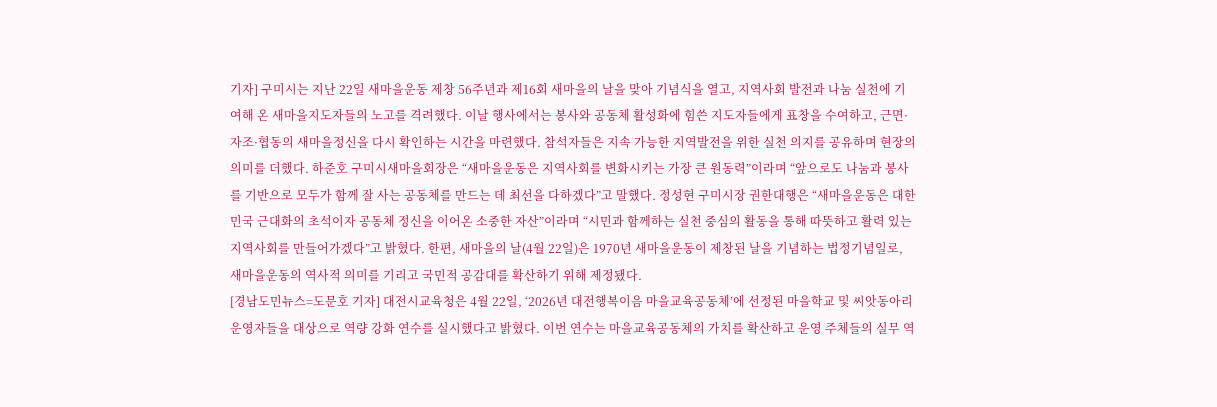기자] 구미시는 지난 22일 새마을운동 제창 56주년과 제16회 새마을의 날을 맞아 기념식을 열고, 지역사회 발전과 나눔 실천에 기여해 온 새마을지도자들의 노고를 격려했다. 이날 행사에서는 봉사와 공동체 활성화에 힘쓴 지도자들에게 표창을 수여하고, 근면·자조·협동의 새마을정신을 다시 확인하는 시간을 마련했다. 참석자들은 지속 가능한 지역발전을 위한 실천 의지를 공유하며 현장의 의미를 더했다. 하준호 구미시새마을회장은 “새마을운동은 지역사회를 변화시키는 가장 큰 원동력”이라며 “앞으로도 나눔과 봉사를 기반으로 모두가 함께 잘 사는 공동체를 만드는 데 최선을 다하겠다”고 말했다. 정성현 구미시장 권한대행은 “새마을운동은 대한민국 근대화의 초석이자 공동체 정신을 이어온 소중한 자산”이라며 “시민과 함께하는 실천 중심의 활동을 통해 따뜻하고 활력 있는 지역사회를 만들어가겠다”고 밝혔다. 한편, 새마을의 날(4월 22일)은 1970년 새마을운동이 제창된 날을 기념하는 법정기념일로, 새마을운동의 역사적 의미를 기리고 국민적 공감대를 확산하기 위해 제정됐다.
[경남도민뉴스=도문호 기자] 대전시교육청은 4월 22일, ‘2026년 대전행복이음 마을교육공동체’에 선정된 마을학교 및 씨앗동아리 운영자들을 대상으로 역량 강화 연수를 실시했다고 밝혔다. 이번 연수는 마을교육공동체의 가치를 확산하고 운영 주체들의 실무 역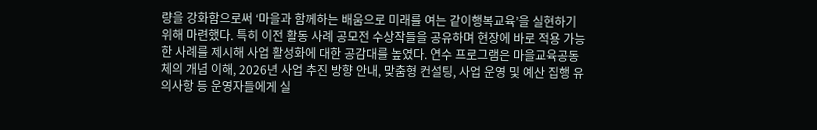량을 강화함으로써 ‘마을과 함께하는 배움으로 미래를 여는 같이행복교육’을 실현하기 위해 마련했다. 특히 이전 활동 사례 공모전 수상작들을 공유하며 현장에 바로 적용 가능한 사례를 제시해 사업 활성화에 대한 공감대를 높였다. 연수 프로그램은 마을교육공동체의 개념 이해, 2026년 사업 추진 방향 안내, 맞춤형 컨설팅, 사업 운영 및 예산 집행 유의사항 등 운영자들에게 실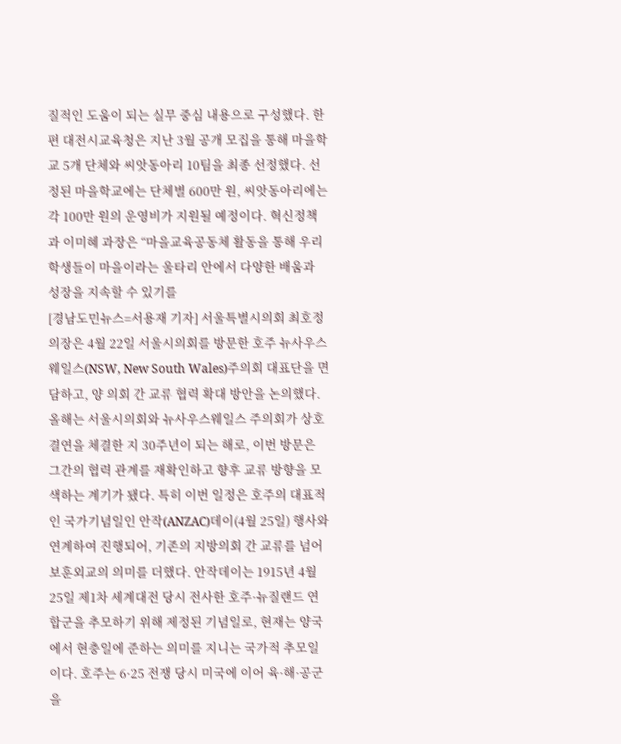질적인 도움이 되는 실무 중심 내용으로 구성했다. 한편 대전시교육청은 지난 3월 공개 모집을 통해 마을학교 5개 단체와 씨앗동아리 10팀을 최종 선정했다. 선정된 마을학교에는 단체별 600만 원, 씨앗동아리에는 각 100만 원의 운영비가 지원될 예정이다. 혁신정책과 이미혜 과장은 “마을교육공동체 활동을 통해 우리 학생들이 마을이라는 울타리 안에서 다양한 배움과 성장을 지속할 수 있기를
[경남도민뉴스=서용재 기자] 서울특별시의회 최호정 의장은 4월 22일 서울시의회를 방문한 호주 뉴사우스웨일스(NSW, New South Wales)주의회 대표단을 면담하고, 양 의회 간 교류 협력 확대 방안을 논의했다. 올해는 서울시의회와 뉴사우스웨일스 주의회가 상호결연을 체결한 지 30주년이 되는 해로, 이번 방문은 그간의 협력 관계를 재확인하고 향후 교류 방향을 모색하는 계기가 됐다. 특히 이번 일정은 호주의 대표적인 국가기념일인 안작(ANZAC)데이(4월 25일) 행사와 연계하여 진행되어, 기존의 지방의회 간 교류를 넘어 보훈외교의 의미를 더했다. 안작데이는 1915년 4월 25일 제1차 세계대전 당시 전사한 호주·뉴질랜드 연합군을 추모하기 위해 제정된 기념일로, 현재는 양국에서 현충일에 준하는 의미를 지니는 국가적 추모일이다. 호주는 6·25 전쟁 당시 미국에 이어 육·해·공군을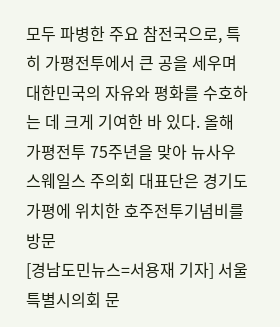모두 파병한 주요 참전국으로, 특히 가평전투에서 큰 공을 세우며 대한민국의 자유와 평화를 수호하는 데 크게 기여한 바 있다. 올해 가평전투 75주년을 맞아 뉴사우스웨일스 주의회 대표단은 경기도 가평에 위치한 호주전투기념비를 방문
[경남도민뉴스=서용재 기자] 서울특별시의회 문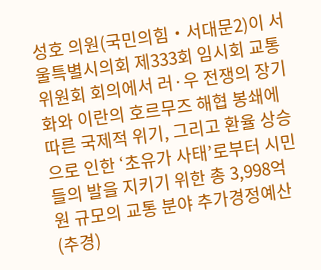성호 의원(국민의힘‧서대문2)이 서울특별시의회 제333회 임시회 교통위원회 회의에서 러·우 전쟁의 장기화와 이란의 호르무즈 해협 봉쇄에 따른 국제적 위기, 그리고 환율 상승으로 인한 ‘초유가 사태’로부터 시민들의 발을 지키기 위한 총 3,998억 원 규모의 교통 분야 추가경정예산(추경)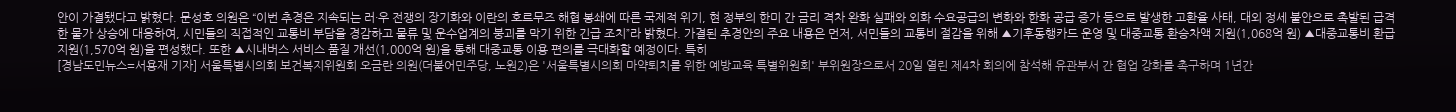안이 가결됐다고 밝혔다. 문성호 의원은 “이번 추경은 지속되는 러·우 전쟁의 장기화와 이란의 호르무즈 해협 봉쇄에 따른 국제적 위기, 현 정부의 한미 간 금리 격차 완화 실패와 외화 수요공급의 변화와 한화 공급 증가 등으로 발생한 고환율 사태, 대외 정세 불안으로 촉발된 급격한 물가 상승에 대응하여, 시민들의 직접적인 교통비 부담을 경감하고 물류 및 운수업계의 붕괴를 막기 위한 긴급 조치”라 밝혔다. 가결된 추경안의 주요 내용은 먼저, 서민들의 교통비 절감을 위해 ▲기후동행카드 운영 및 대중교통 환승차액 지원(1,068억 원) ▲대중교통비 환급 지원(1,570억 원)을 편성했다. 또한 ▲시내버스 서비스 품질 개선(1,000억 원)을 통해 대중교통 이용 편의를 극대화할 예정이다. 특히
[경남도민뉴스=서용재 기자] 서울특별시의회 보건복지위원회 오금란 의원(더불어민주당, 노원2)은 '서울특별시의회 마약퇴치를 위한 예방교육 특별위원회' 부위원장으로서 20일 열린 제4차 회의에 참석해 유관부서 간 협업 강화를 촉구하며 1년간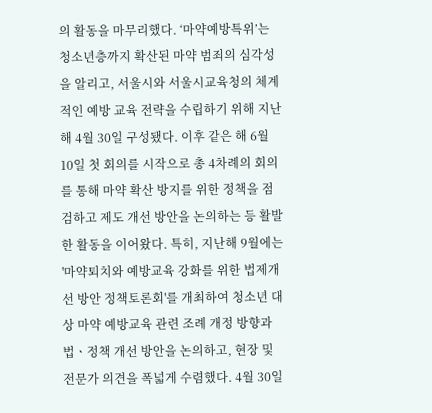의 활동을 마무리했다. ‘마약예방특위’는 청소년층까지 확산된 마약 범죄의 심각성을 알리고, 서울시와 서울시교육청의 체계적인 예방 교육 전략을 수립하기 위해 지난해 4월 30일 구성됐다. 이후 같은 해 6월 10일 첫 회의를 시작으로 총 4차례의 회의를 통해 마약 확산 방지를 위한 정책을 점검하고 제도 개선 방안을 논의하는 등 활발한 활동을 이어왔다. 특히, 지난해 9월에는 '마약퇴치와 예방교육 강화를 위한 법제개선 방안 정책토론회'를 개최하여 청소년 대상 마약 예방교육 관련 조례 개정 방향과 법ㆍ정책 개선 방안을 논의하고, 현장 및 전문가 의견을 폭넓게 수렴했다. 4월 30일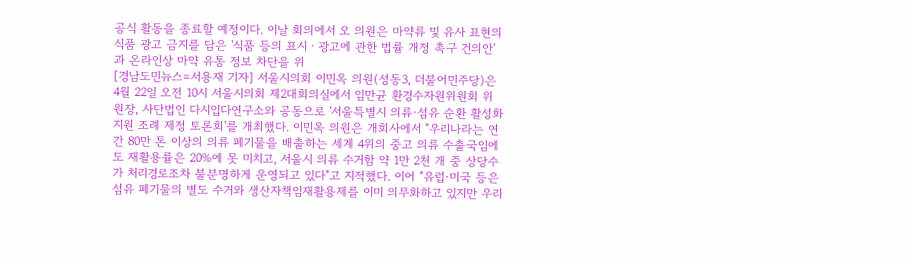공식 활동을 종료할 예정이다. 이날 회의에서 오 의원은 마약류 및 유사 표현의 식품 광고 금지를 담은 '식품 등의 표시ㆍ광고에 관한 법률 개정 촉구 건의안'과 온라인상 마약 유통 정보 차단을 위
[경남도민뉴스=서용재 기자] 서울시의회 이민옥 의원(성동3, 더불어민주당)은 4월 22일 오전 10시 서울시의회 제2대회의실에서 임만균 환경수자원위원회 위원장, 사단법인 다시입다연구소와 공동으로 '서울특별시 의류·섬유 순환 활성화 지원 조례 제정 토론회'를 개최했다. 이민옥 의원은 개회사에서 "우리나라는 연간 80만 톤 이상의 의류 폐기물을 배출하는 세계 4위의 중고 의류 수출국임에도 재활용률은 20%에 못 미치고, 서울시 의류 수거함 약 1만 2천 개 중 상당수가 처리경로조차 불분명하게 운영되고 있다"고 지적했다. 이어 "유럽·미국 등은 섬유 폐기물의 별도 수거와 생산자책임재활용제를 이미 의무화하고 있지만 우리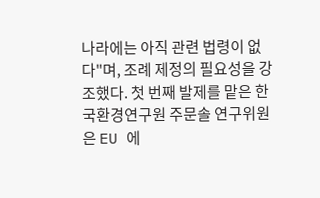나라에는 아직 관련 법령이 없다"며, 조례 제정의 필요성을 강조했다. 첫 번째 발제를 맡은 한국환경연구원 주문솔 연구위원은 EU 에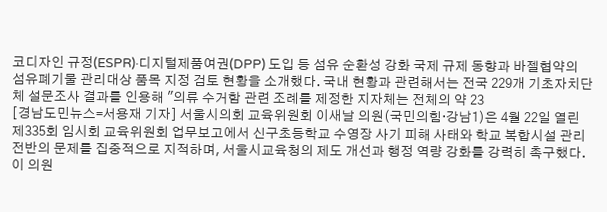코디자인 규정(ESPR)·디지털제품여권(DPP) 도입 등 섬유 순환성 강화 국제 규제 동향과 바젤협약의 섬유폐기물 관리대상 품목 지정 검토 현황을 소개했다. 국내 현황과 관련해서는 전국 229개 기초자치단체 설문조사 결과를 인용해 "의류 수거함 관련 조례를 제정한 지자체는 전체의 약 23
[경남도민뉴스=서용재 기자] 서울시의회 교육위원회 이새날 의원(국민의힘·강남1)은 4월 22일 열린 제335회 임시회 교육위원회 업무보고에서 신구초등학교 수영장 사기 피해 사태와 학교 복합시설 관리 전반의 문제를 집중적으로 지적하며, 서울시교육청의 제도 개선과 행정 역량 강화를 강력히 촉구했다. 이 의원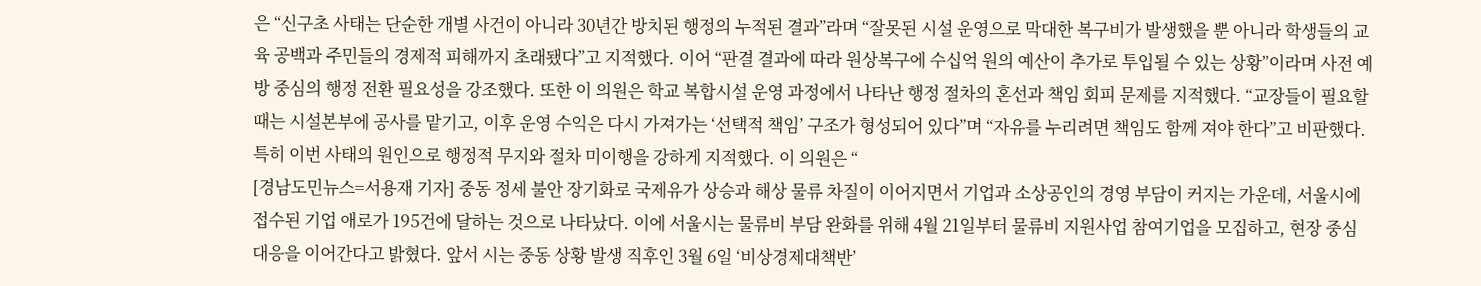은 “신구초 사태는 단순한 개별 사건이 아니라 30년간 방치된 행정의 누적된 결과”라며 “잘못된 시설 운영으로 막대한 복구비가 발생했을 뿐 아니라 학생들의 교육 공백과 주민들의 경제적 피해까지 초래됐다”고 지적했다. 이어 “판결 결과에 따라 원상복구에 수십억 원의 예산이 추가로 투입될 수 있는 상황”이라며 사전 예방 중심의 행정 전환 필요성을 강조했다. 또한 이 의원은 학교 복합시설 운영 과정에서 나타난 행정 절차의 혼선과 책임 회피 문제를 지적했다. “교장들이 필요할 때는 시설본부에 공사를 맡기고, 이후 운영 수익은 다시 가져가는 ‘선택적 책임’ 구조가 형성되어 있다”며 “자유를 누리려면 책임도 함께 져야 한다”고 비판했다. 특히 이번 사태의 원인으로 행정적 무지와 절차 미이행을 강하게 지적했다. 이 의원은 “
[경남도민뉴스=서용재 기자] 중동 정세 불안 장기화로 국제유가 상승과 해상 물류 차질이 이어지면서 기업과 소상공인의 경영 부담이 커지는 가운데, 서울시에 접수된 기업 애로가 195건에 달하는 것으로 나타났다. 이에 서울시는 물류비 부담 완화를 위해 4월 21일부터 물류비 지원사업 참여기업을 모집하고, 현장 중심 대응을 이어간다고 밝혔다. 앞서 시는 중동 상황 발생 직후인 3월 6일 ‘비상경제대책반’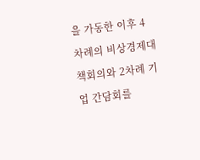을 가동한 이후 4차례의 비상경제대책회의와 2차례 기업 간담회를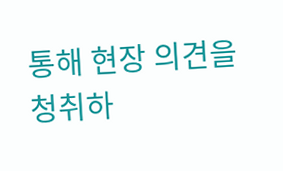통해 현장 의견을 청취하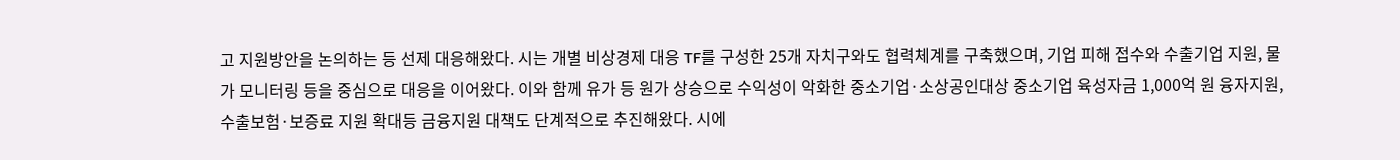고 지원방안을 논의하는 등 선제 대응해왔다. 시는 개별 비상경제 대응 TF를 구성한 25개 자치구와도 협력체계를 구축했으며, 기업 피해 접수와 수출기업 지원, 물가 모니터링 등을 중심으로 대응을 이어왔다. 이와 함께 유가 등 원가 상승으로 수익성이 악화한 중소기업·소상공인대상 중소기업 육성자금 1,000억 원 융자지원,수출보험·보증료 지원 확대등 금융지원 대책도 단계적으로 추진해왔다. 시에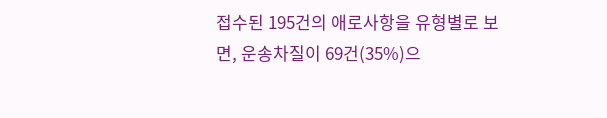접수된 195건의 애로사항을 유형별로 보면, 운송차질이 69건(35%)으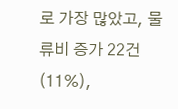로 가장 많았고, 물류비 증가 22건(11%),